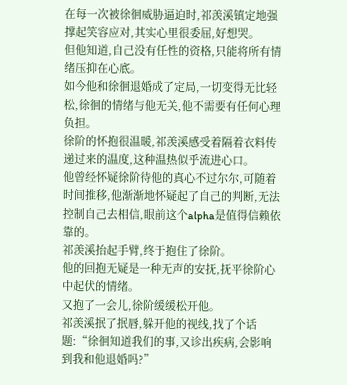在每一次被徐徊威胁逼迫时,祁羡溪镇定地强撑起笑容应对,其实心里很委屈,好想哭。
但他知道,自己没有任性的资格,只能将所有情绪压抑在心底。
如今他和徐徊退婚成了定局,一切变得无比轻松,徐徊的情绪与他无关,他不需要有任何心理负担。
徐阶的怀抱很温暖,祁羡溪感受着隔着衣料传递过来的温度,这种温热似乎流进心口。
他曾经怀疑徐阶待他的真心不过尔尔,可随着时间推移,他渐渐地怀疑起了自己的判断,无法控制自己去相信,眼前这个alpha是值得信赖依靠的。
祁羡溪抬起手臂,终于抱住了徐阶。
他的回抱无疑是一种无声的安抚,抚平徐阶心中起伏的情绪。
又抱了一会儿,徐阶缓缓松开他。
祁羡溪抿了抿唇,躲开他的视线,找了个话题:“徐徊知道我们的事,又诊出疾病,会影响到我和他退婚吗?”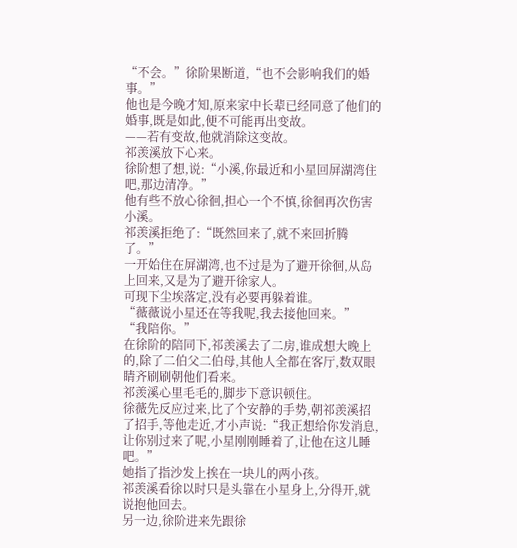“不会。”徐阶果断道,“也不会影响我们的婚事。”
他也是今晚才知,原来家中长辈已经同意了他们的婚事,既是如此,便不可能再出变故。
——若有变故,他就消除这变故。
祁羡溪放下心来。
徐阶想了想,说:“小溪,你最近和小星回屏湖湾住吧,那边清净。”
他有些不放心徐徊,担心一个不慎,徐徊再次伤害小溪。
祁羡溪拒绝了:“既然回来了,就不来回折腾了。”
一开始住在屏湖湾,也不过是为了避开徐徊,从岛上回来,又是为了避开徐家人。
可现下尘埃落定,没有必要再躲着谁。
“薇薇说小星还在等我呢,我去接他回来。”
“我陪你。”
在徐阶的陪同下,祁羡溪去了二房,谁成想大晚上的,除了二伯父二伯母,其他人全都在客厅,数双眼睛齐刷刷朝他们看来。
祁羡溪心里毛毛的,脚步下意识顿住。
徐薇先反应过来,比了个安静的手势,朝祁羡溪招了招手,等他走近,才小声说:“我正想给你发消息,让你别过来了呢,小星刚刚睡着了,让他在这儿睡吧。”
她指了指沙发上挨在一块儿的两小孩。
祁羡溪看徐以时只是头靠在小星身上,分得开,就说抱他回去。
另一边,徐阶进来先跟徐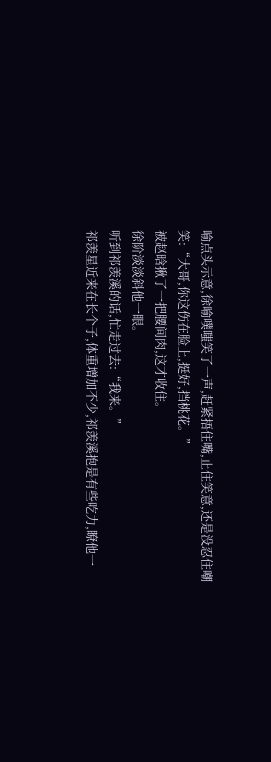喻点头示意,徐喻噗嗤笑了一声,赶紧捂住嘴,止住笑意,还是没忍住嘲笑:“大哥,你这伤在脸上,挺好,挡桃花。”
被赵晗揪了一把腰间肉,这才收住。
徐阶淡淡斜他一眼。
听到祁羡溪的话,忙走过去:“我来。”
祁羡星近来在长个子,体重增加不少,祁羡溪抱是有些吃力,瞭他一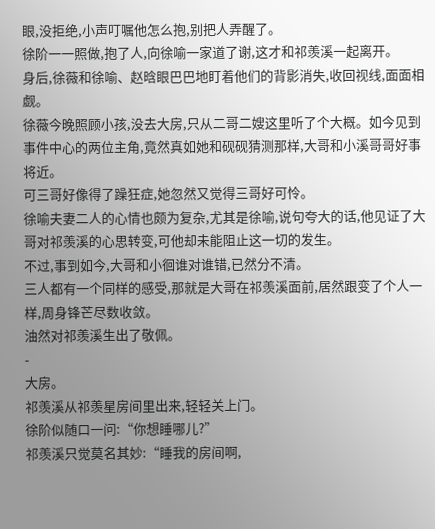眼,没拒绝,小声叮嘱他怎么抱,别把人弄醒了。
徐阶一一照做,抱了人,向徐喻一家道了谢,这才和祁羡溪一起离开。
身后,徐薇和徐喻、赵晗眼巴巴地盯着他们的背影消失,收回视线,面面相觑。
徐薇今晚照顾小孩,没去大房,只从二哥二嫂这里听了个大概。如今见到事件中心的两位主角,竟然真如她和砚砚猜测那样,大哥和小溪哥哥好事将近。
可三哥好像得了躁狂症,她忽然又觉得三哥好可怜。
徐喻夫妻二人的心情也颇为复杂,尤其是徐喻,说句夸大的话,他见证了大哥对祁羡溪的心思转变,可他却未能阻止这一切的发生。
不过,事到如今,大哥和小徊谁对谁错,已然分不清。
三人都有一个同样的感受,那就是大哥在祁羡溪面前,居然跟变了个人一样,周身锋芒尽数收敛。
油然对祁羡溪生出了敬佩。
-
大房。
祁羡溪从祁羡星房间里出来,轻轻关上门。
徐阶似随口一问:“你想睡哪儿?”
祁羡溪只觉莫名其妙:“睡我的房间啊,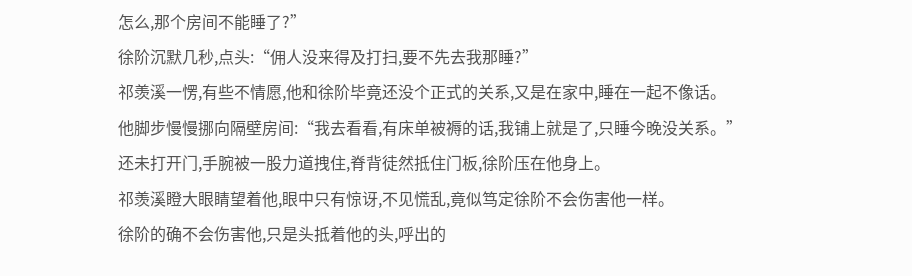怎么,那个房间不能睡了?”
徐阶沉默几秒,点头:“佣人没来得及打扫,要不先去我那睡?”
祁羡溪一愣,有些不情愿,他和徐阶毕竟还没个正式的关系,又是在家中,睡在一起不像话。
他脚步慢慢挪向隔壁房间:“我去看看,有床单被褥的话,我铺上就是了,只睡今晚没关系。”
还未打开门,手腕被一股力道拽住,脊背徒然抵住门板,徐阶压在他身上。
祁羡溪瞪大眼睛望着他,眼中只有惊讶,不见慌乱,竟似笃定徐阶不会伤害他一样。
徐阶的确不会伤害他,只是头抵着他的头,呼出的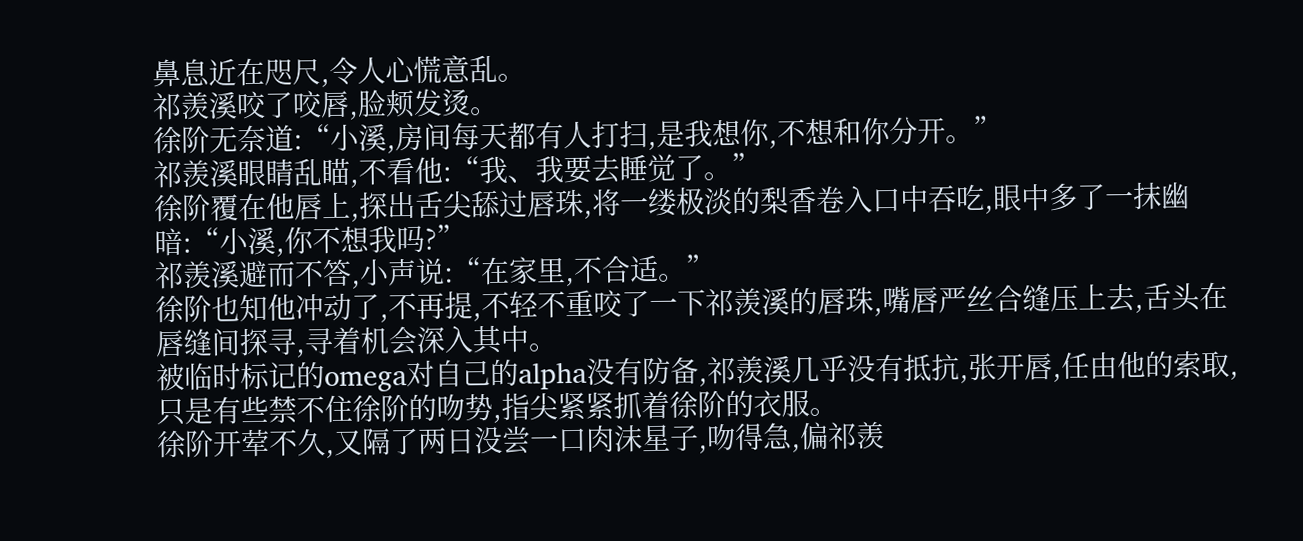鼻息近在咫尺,令人心慌意乱。
祁羡溪咬了咬唇,脸颊发烫。
徐阶无奈道:“小溪,房间每天都有人打扫,是我想你,不想和你分开。”
祁羡溪眼睛乱瞄,不看他:“我、我要去睡觉了。”
徐阶覆在他唇上,探出舌尖舔过唇珠,将一缕极淡的梨香卷入口中吞吃,眼中多了一抹幽暗:“小溪,你不想我吗?”
祁羡溪避而不答,小声说:“在家里,不合适。”
徐阶也知他冲动了,不再提,不轻不重咬了一下祁羡溪的唇珠,嘴唇严丝合缝压上去,舌头在唇缝间探寻,寻着机会深入其中。
被临时标记的omega对自己的alpha没有防备,祁羡溪几乎没有抵抗,张开唇,任由他的索取,只是有些禁不住徐阶的吻势,指尖紧紧抓着徐阶的衣服。
徐阶开荤不久,又隔了两日没尝一口肉沫星子,吻得急,偏祁羡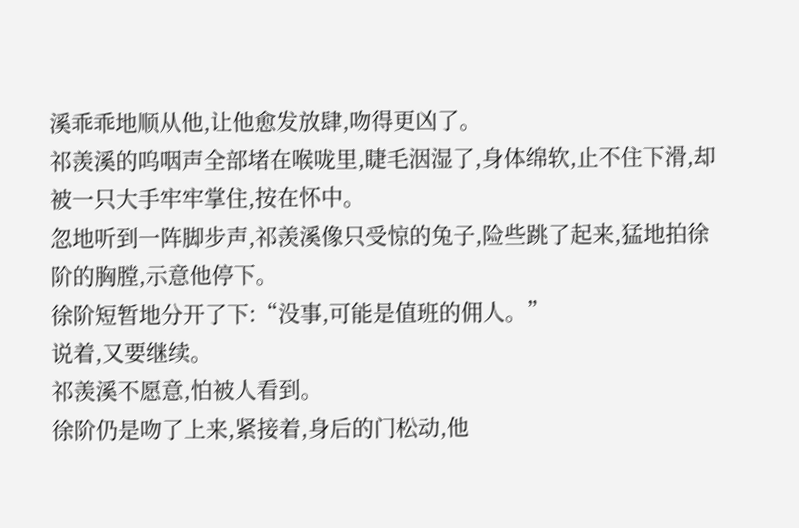溪乖乖地顺从他,让他愈发放肆,吻得更凶了。
祁羡溪的呜咽声全部堵在喉咙里,睫毛洇湿了,身体绵软,止不住下滑,却被一只大手牢牢掌住,按在怀中。
忽地听到一阵脚步声,祁羡溪像只受惊的兔子,险些跳了起来,猛地拍徐阶的胸膛,示意他停下。
徐阶短暂地分开了下:“没事,可能是值班的佣人。”
说着,又要继续。
祁羡溪不愿意,怕被人看到。
徐阶仍是吻了上来,紧接着,身后的门松动,他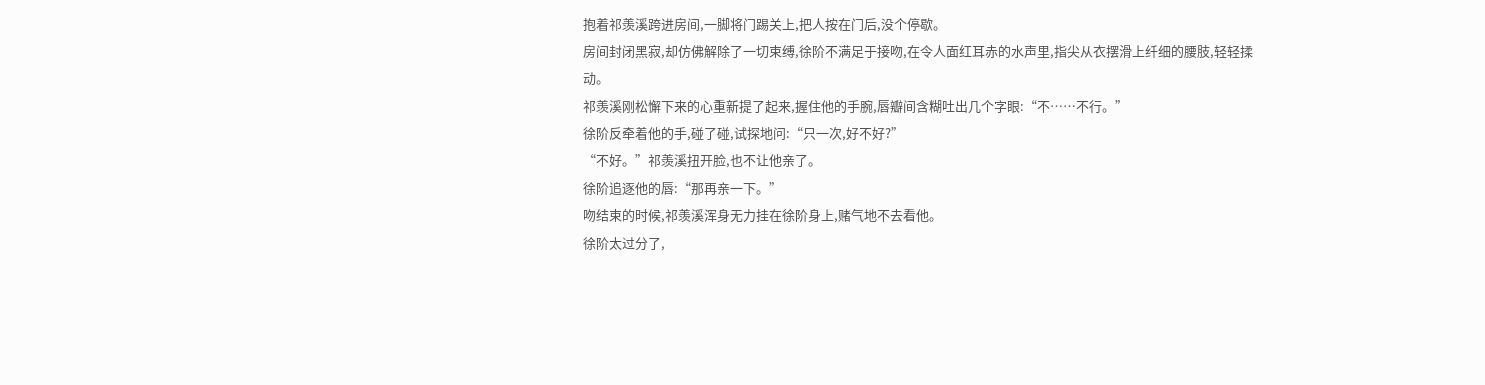抱着祁羡溪跨进房间,一脚将门踢关上,把人按在门后,没个停歇。
房间封闭黑寂,却仿佛解除了一切束缚,徐阶不满足于接吻,在令人面红耳赤的水声里,指尖从衣摆滑上纤细的腰肢,轻轻揉动。
祁羡溪刚松懈下来的心重新提了起来,握住他的手腕,唇瓣间含糊吐出几个字眼:“不……不行。”
徐阶反牵着他的手,碰了碰,试探地问:“只一次,好不好?”
“不好。”祁羡溪扭开脸,也不让他亲了。
徐阶追逐他的唇:“那再亲一下。”
吻结束的时候,祁羡溪浑身无力挂在徐阶身上,赌气地不去看他。
徐阶太过分了,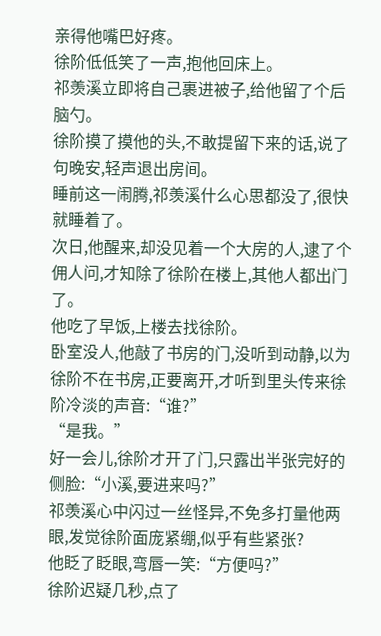亲得他嘴巴好疼。
徐阶低低笑了一声,抱他回床上。
祁羡溪立即将自己裹进被子,给他留了个后脑勺。
徐阶摸了摸他的头,不敢提留下来的话,说了句晚安,轻声退出房间。
睡前这一闹腾,祁羡溪什么心思都没了,很快就睡着了。
次日,他醒来,却没见着一个大房的人,逮了个佣人问,才知除了徐阶在楼上,其他人都出门了。
他吃了早饭,上楼去找徐阶。
卧室没人,他敲了书房的门,没听到动静,以为徐阶不在书房,正要离开,才听到里头传来徐阶冷淡的声音:“谁?”
“是我。”
好一会儿,徐阶才开了门,只露出半张完好的侧脸:“小溪,要进来吗?”
祁羡溪心中闪过一丝怪异,不免多打量他两眼,发觉徐阶面庞紧绷,似乎有些紧张?
他眨了眨眼,弯唇一笑:“方便吗?”
徐阶迟疑几秒,点了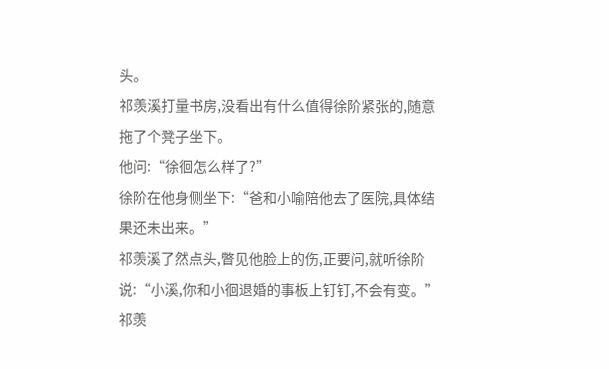头。
祁羡溪打量书房,没看出有什么值得徐阶紧张的,随意拖了个凳子坐下。
他问:“徐徊怎么样了?”
徐阶在他身侧坐下:“爸和小喻陪他去了医院,具体结果还未出来。”
祁羡溪了然点头,瞥见他脸上的伤,正要问,就听徐阶说:“小溪,你和小徊退婚的事板上钉钉,不会有变。”
祁羡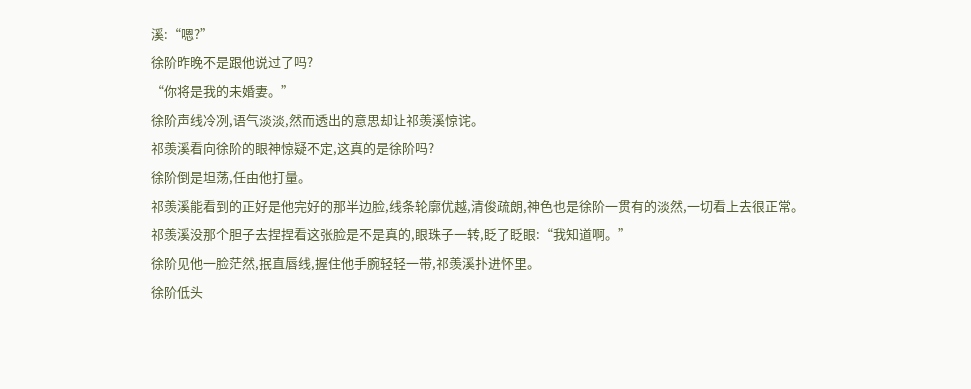溪:“嗯?”
徐阶昨晚不是跟他说过了吗?
“你将是我的未婚妻。”
徐阶声线冷冽,语气淡淡,然而透出的意思却让祁羡溪惊诧。
祁羡溪看向徐阶的眼神惊疑不定,这真的是徐阶吗?
徐阶倒是坦荡,任由他打量。
祁羡溪能看到的正好是他完好的那半边脸,线条轮廓优越,清俊疏朗,神色也是徐阶一贯有的淡然,一切看上去很正常。
祁羡溪没那个胆子去捏捏看这张脸是不是真的,眼珠子一转,眨了眨眼:“我知道啊。”
徐阶见他一脸茫然,抿直唇线,握住他手腕轻轻一带,祁羡溪扑进怀里。
徐阶低头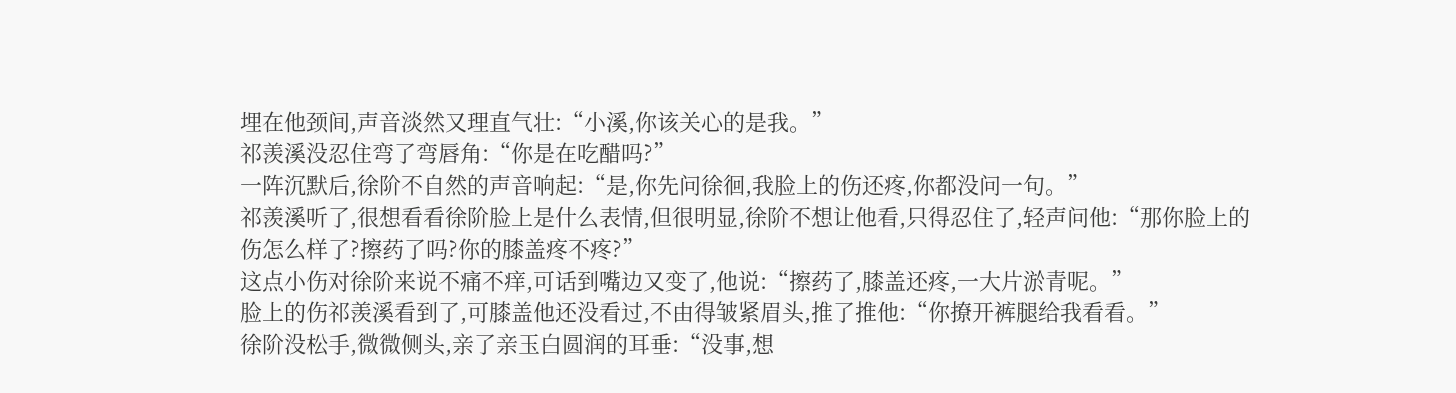埋在他颈间,声音淡然又理直气壮:“小溪,你该关心的是我。”
祁羡溪没忍住弯了弯唇角:“你是在吃醋吗?”
一阵沉默后,徐阶不自然的声音响起:“是,你先问徐徊,我脸上的伤还疼,你都没问一句。”
祁羡溪听了,很想看看徐阶脸上是什么表情,但很明显,徐阶不想让他看,只得忍住了,轻声问他:“那你脸上的伤怎么样了?擦药了吗?你的膝盖疼不疼?”
这点小伤对徐阶来说不痛不痒,可话到嘴边又变了,他说:“擦药了,膝盖还疼,一大片淤青呢。”
脸上的伤祁羡溪看到了,可膝盖他还没看过,不由得皱紧眉头,推了推他:“你撩开裤腿给我看看。”
徐阶没松手,微微侧头,亲了亲玉白圆润的耳垂:“没事,想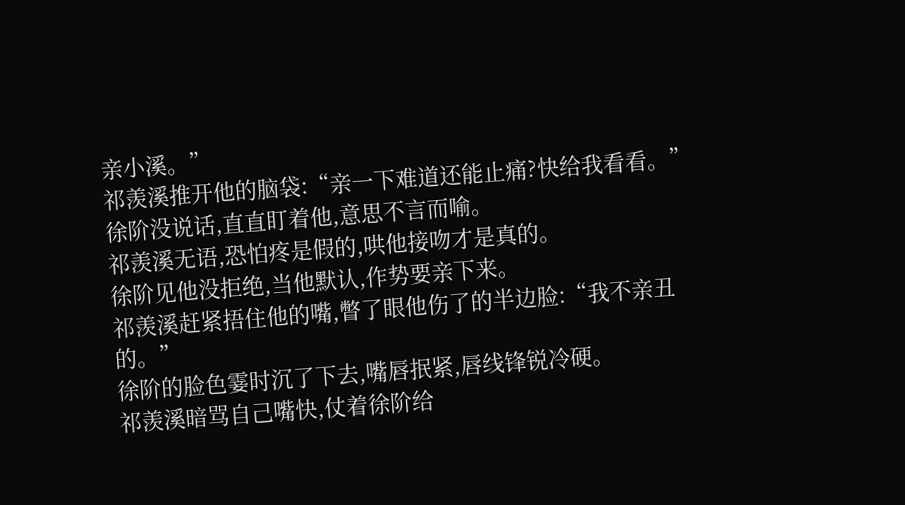亲小溪。”
祁羡溪推开他的脑袋:“亲一下难道还能止痛?快给我看看。”
徐阶没说话,直直盯着他,意思不言而喻。
祁羡溪无语,恐怕疼是假的,哄他接吻才是真的。
徐阶见他没拒绝,当他默认,作势要亲下来。
祁羡溪赶紧捂住他的嘴,瞥了眼他伤了的半边脸:“我不亲丑的。”
徐阶的脸色霎时沉了下去,嘴唇抿紧,唇线锋锐冷硬。
祁羡溪暗骂自己嘴快,仗着徐阶给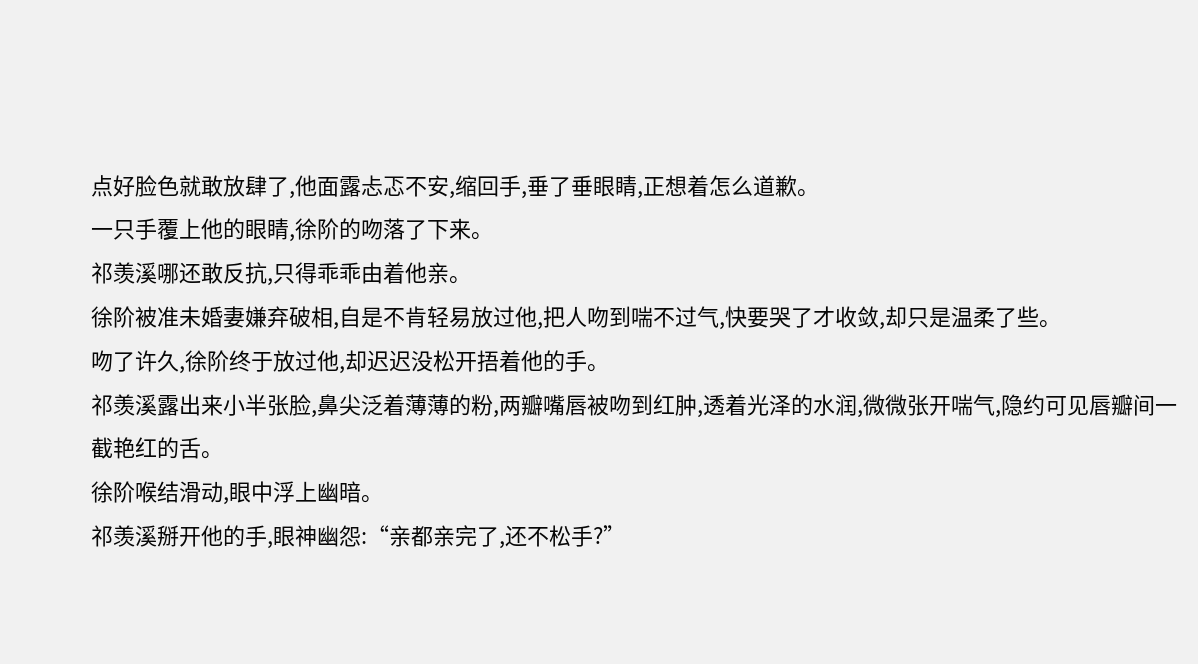点好脸色就敢放肆了,他面露忐忑不安,缩回手,垂了垂眼睛,正想着怎么道歉。
一只手覆上他的眼睛,徐阶的吻落了下来。
祁羡溪哪还敢反抗,只得乖乖由着他亲。
徐阶被准未婚妻嫌弃破相,自是不肯轻易放过他,把人吻到喘不过气,快要哭了才收敛,却只是温柔了些。
吻了许久,徐阶终于放过他,却迟迟没松开捂着他的手。
祁羡溪露出来小半张脸,鼻尖泛着薄薄的粉,两瓣嘴唇被吻到红肿,透着光泽的水润,微微张开喘气,隐约可见唇瓣间一截艳红的舌。
徐阶喉结滑动,眼中浮上幽暗。
祁羡溪掰开他的手,眼神幽怨:“亲都亲完了,还不松手?”